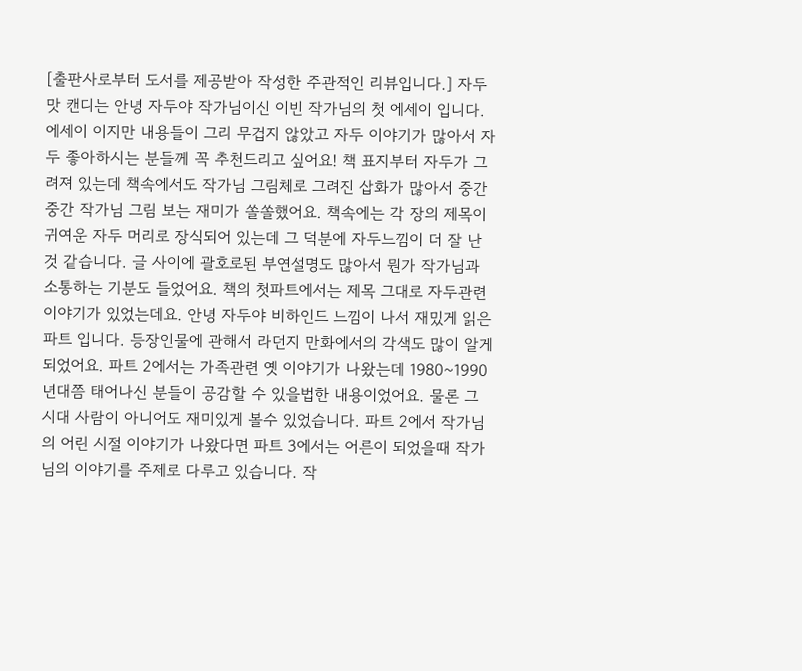[출판사로부터 도서를 제공받아 작성한 주관적인 리뷰입니다.] 자두맛 캔디는 안녕 자두야 작가님이신 이빈 작가님의 첫 에세이 입니다. 에세이 이지만 내용들이 그리 무겁지 않았고 자두 이야기가 많아서 자두 좋아하시는 분들께 꼭 추천드리고 싶어요! 책 표지부터 자두가 그려져 있는데 책속에서도 작가님 그림체로 그려진 삽화가 많아서 중간중간 작가님 그림 보는 재미가 쏠쏠했어요. 책속에는 각 장의 제목이 귀여운 자두 머리로 장식되어 있는데 그 덕분에 자두느낌이 더 잘 난것 같습니다. 글 사이에 괄호로된 부연설명도 많아서 뭔가 작가님과 소통하는 기분도 들었어요. 책의 첫파트에서는 제목 그대로 자두관련 이야기가 있었는데요. 안녕 자두야 비하인드 느낌이 나서 재밌게 읽은 파트 입니다. 등장인물에 관해서 라던지 만화에서의 각색도 많이 알게되었어요. 파트 2에서는 가족관련 옛 이야기가 나왔는데 1980~1990년대쯤 태어나신 분들이 공감할 수 있을법한 내용이었어요. 물론 그 시대 사람이 아니어도 재미있게 볼수 있었습니다. 파트 2에서 작가님의 어린 시절 이야기가 나왔다면 파트 3에서는 어른이 되었을때 작가님의 이야기를 주제로 다루고 있습니다. 작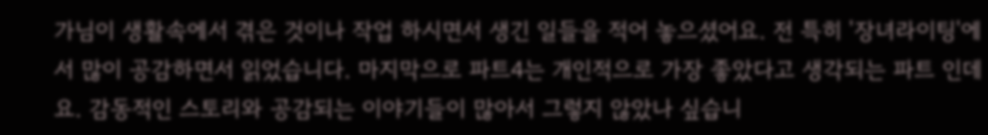가님이 생활속에서 겪은 것이나 작업 하시면서 생긴 일들을 적어 놓으셨어요. 전 특히 '장녀라이팅'에서 많이 공감하면서 읽었습니다. 마지막으로 파트4는 개인적으로 가장 좋았다고 생각되는 파트 인데요. 감동적인 스토리와 공감되는 이야기들이 많아서 그렇지 않았나 싶습니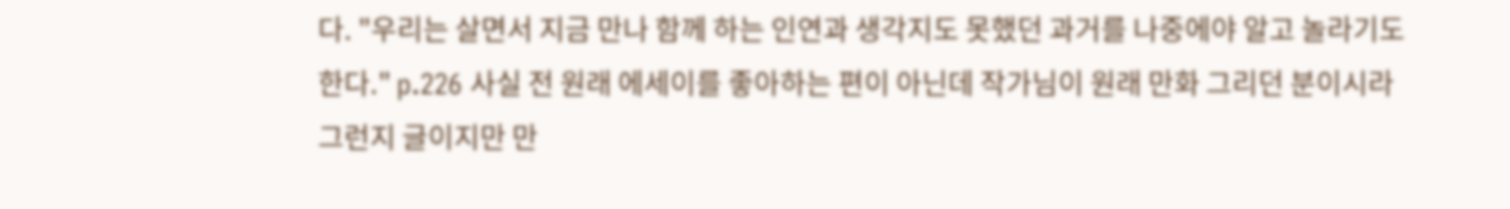다. "우리는 살면서 지금 만나 함께 하는 인연과 생각지도 못했던 과거를 나중에야 알고 놀라기도 한다." p.226 사실 전 원래 에세이를 좋아하는 편이 아닌데 작가님이 원래 만화 그리던 분이시라 그런지 글이지만 만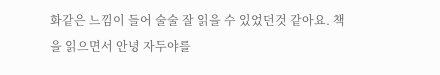화같은 느낌이 들어 술술 잘 읽을 수 있었던것 같아요. 책을 읽으면서 안녕 자두야를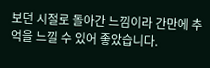보던 시절로 돌아간 느낌이라 간만에 추억을 느낄 수 있어 좋았습니다.